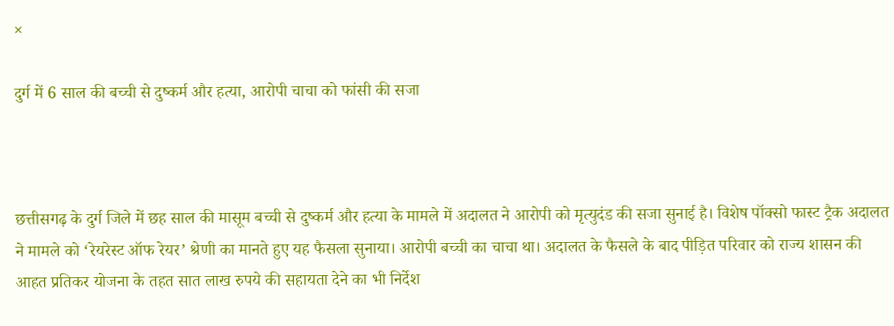×

दुर्ग में 6 साल की बच्ची से दुष्कर्म और हत्या, आरोपी चाचा को फांसी की सजा



छत्तीसगढ़ के दुर्ग जिले में छह साल की मासूम बच्ची से दुष्कर्म और हत्या के मामले में अदालत ने आरोपी को मृत्युदंड की सजा सुनाई है। विशेष पॉक्सो फास्ट ट्रैक अदालत ने मामले को ‘रेयरेस्ट ऑफ रेयर’ श्रेणी का मानते हुए यह फैसला सुनाया। आरोपी बच्ची का चाचा था। अदालत के फैसले के बाद पीड़ित परिवार को राज्य शासन की आहत प्रतिकर योजना के तहत सात लाख रुपये की सहायता देने का भी निर्देश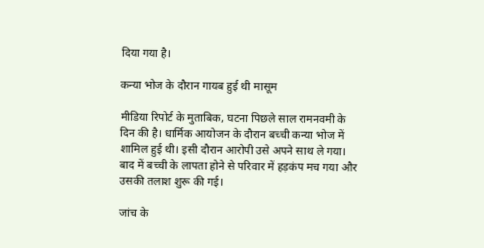दिया गया है।

कन्या भोज के दौरान गायब हुई थी मासूम

मीडिया रिपोर्ट के मुताबिक, घटना पिछले साल रामनवमी के दिन की है। धार्मिक आयोजन के दौरान बच्ची कन्या भोज में शामिल हुई थी। इसी दौरान आरोपी उसे अपने साथ ले गया। बाद में बच्ची के लापता होने से परिवार में हड़कंप मच गया और उसकी तलाश शुरू की गई।

जांच के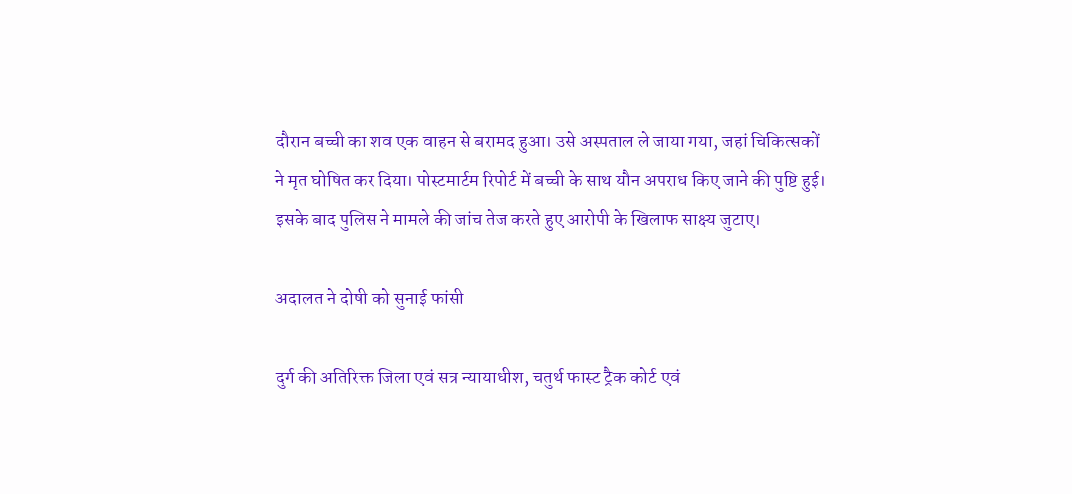दौरान बच्ची का शव एक वाहन से बरामद हुआ। उसे अस्पताल ले जाया गया, जहां चिकित्सकों ने मृत घोषित कर दिया। पोस्टमार्टम रिपोर्ट में बच्ची के साथ यौन अपराध किए जाने की पुष्टि हुई। इसके बाद पुलिस ने मामले की जांच तेज करते हुए आरोपी के खिलाफ साक्ष्य जुटाए।

अदालत ने दोषी को सुनाई फांसी

दुर्ग की अतिरिक्त जिला एवं सत्र न्यायाधीश, चतुर्थ फास्ट ट्रैक कोर्ट एवं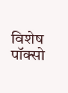विशेष पॉक्सो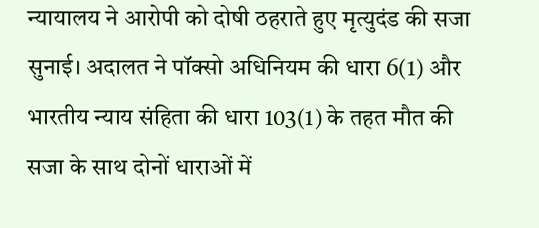न्यायालय ने आरोपी को दोषी ठहराते हुए मृत्युदंड की सजा सुनाई। अदालत ने पॉक्सो अधिनियम की धारा 6(1) और भारतीय न्याय संहिता की धारा 103(1) के तहत मौत की सजा के साथ दोनों धाराओं में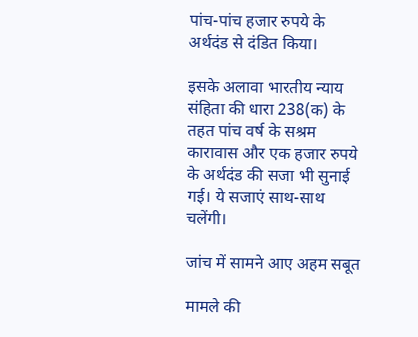पांच-पांच हजार रुपये के अर्थदंड से दंडित किया।

इसके अलावा भारतीय न्याय संहिता की धारा 238(क) के तहत पांच वर्ष के सश्रम कारावास और एक हजार रुपये के अर्थदंड की सजा भी सुनाई गई। ये सजाएं साथ-साथ चलेंगी।

जांच में सामने आए अहम सबूत

मामले की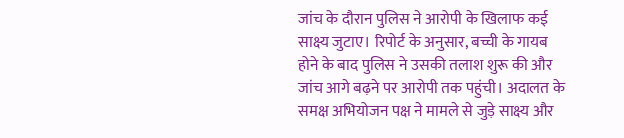जांच के दौरान पुलिस ने आरोपी के खिलाफ कई साक्ष्य जुटाए। रिपोर्ट के अनुसार, बच्ची के गायब होने के बाद पुलिस ने उसकी तलाश शुरू की और जांच आगे बढ़ने पर आरोपी तक पहुंची। अदालत के समक्ष अभियोजन पक्ष ने मामले से जुड़े साक्ष्य और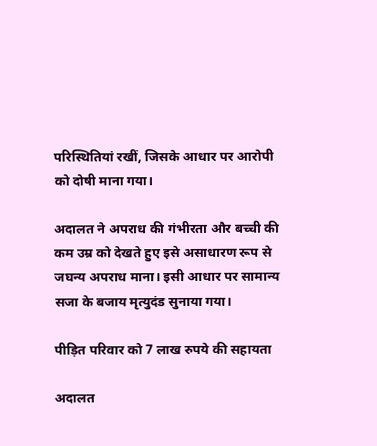परिस्थितियां रखीं, जिसके आधार पर आरोपी को दोषी माना गया।

अदालत ने अपराध की गंभीरता और बच्ची की कम उम्र को देखते हुए इसे असाधारण रूप से जघन्य अपराध माना। इसी आधार पर सामान्य सजा के बजाय मृत्युदंड सुनाया गया।

पीड़ित परिवार को 7 लाख रुपये की सहायता

अदालत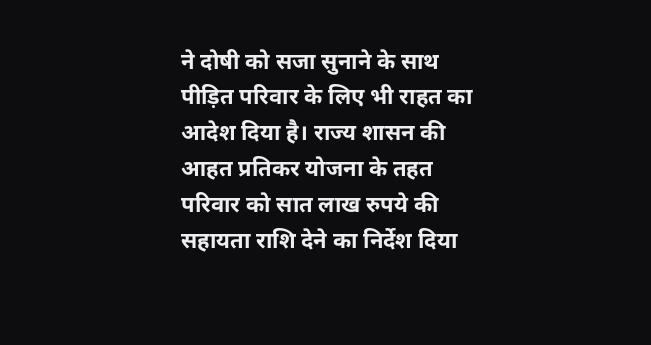ने दोषी को सजा सुनाने के साथ पीड़ित परिवार के लिए भी राहत का आदेश दिया है। राज्य शासन की आहत प्रतिकर योजना के तहत परिवार को सात लाख रुपये की सहायता राशि देने का निर्देश दिया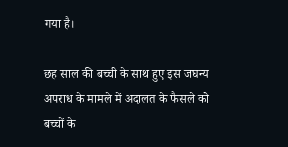गया है।

छह साल की बच्ची के साथ हुए इस जघन्य अपराध के मामले में अदालत के फैसले को बच्चों के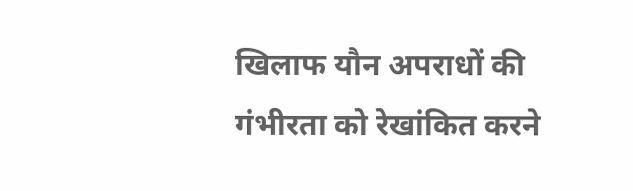खिलाफ यौन अपराधों की गंभीरता को रेखांकित करने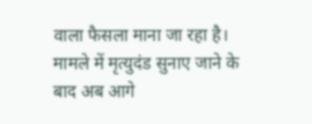वाला फैसला माना जा रहा है। मामले में मृत्युदंड सुनाए जाने के बाद अब आगे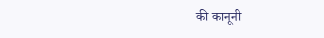की कानूनी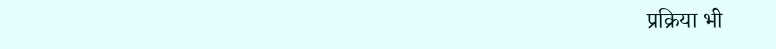प्रक्रिया भी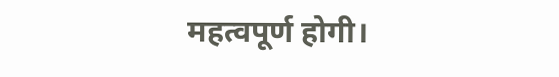महत्वपूर्ण होगी।